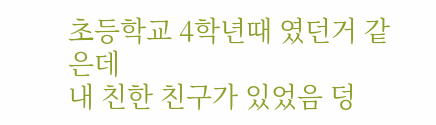초등학교 4학년때 였던거 같은데
내 친한 친구가 있었음 덩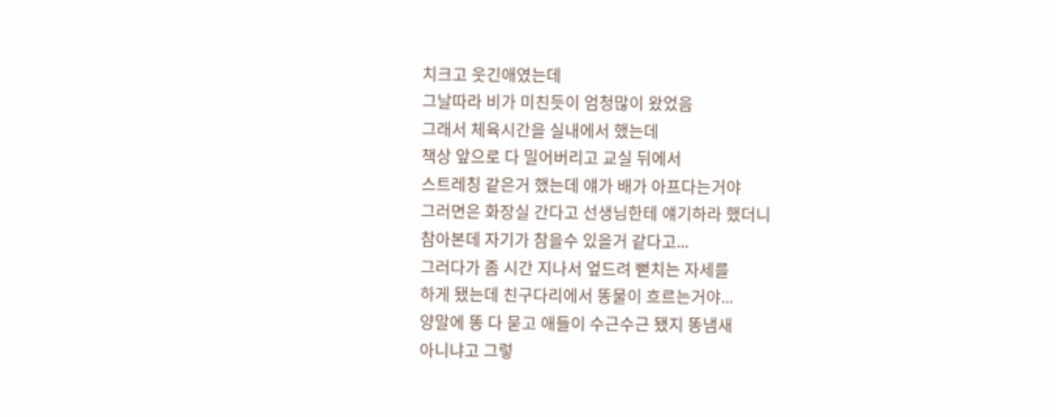치크고 웃긴애였는데
그날따라 비가 미친듯이 엄청많이 왔었음
그래서 체육시간을 실내에서 했는데
책상 앞으로 다 밀어버리고 교실 뒤에서
스트레칭 같은거 했는데 얘가 배가 아프다는거야
그러면은 화장실 간다고 선생님한테 얘기하라 했더니
참아본데 자기가 참을수 있을거 같다고...
그러다가 좀 시간 지나서 엎드려 뻗치는 자세를
하게 됐는데 친구다리에서 똥물이 흐르는거야...
양말에 똥 다 묻고 애들이 수근수근 됐지 똥냄새
아니냐고 그렇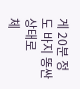게 20분 정도 바지 똥싼 상태로
체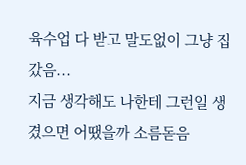육수업 다 받고 말도없이 그냥 집갔음...
지금 생각해도 나한테 그런일 생겼으면 어땠을까 소름돋음